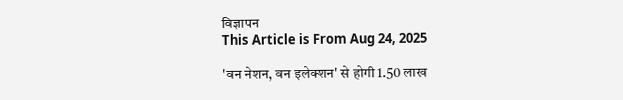विज्ञापन
This Article is From Aug 24, 2025

'वन नेशन, वन इलेक्शन' से होगी 1.50 लाख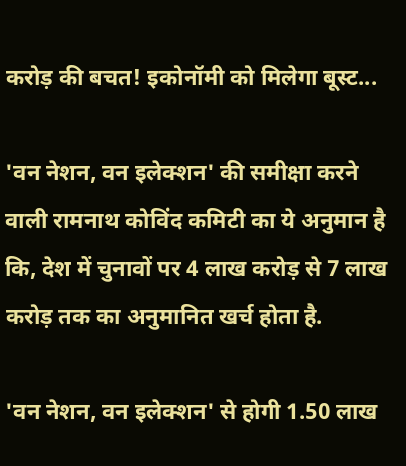करोड़ की बचत! इकोनॉमी को मिलेगा बूस्ट...

'वन नेशन, वन इलेक्शन' की समीक्षा करने वाली रामनाथ कोविंद कमिटी का ये अनुमान है कि, देश में चुनावों पर 4 लाख करोड़ से 7 लाख करोड़ तक का अनुमानित खर्च होता है.

'वन नेशन, वन इलेक्शन' से होगी 1.50 लाख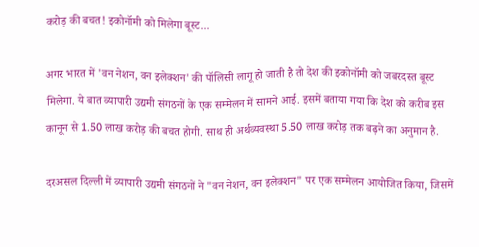करोड़ की बचत! इकोनॉमी को मिलेगा बूस्ट...

अगर भारत में 'वन नेशन, वन इलेक्शन' की पॉलिसी लागू हो जाती है तो देश की इकोनॉमी को जबरदस्त बूस्ट मिलेगा. ये बात व्यापारी उद्यमी संगठनों के एक सम्मेलन में सामने आई. इसमें बताया गया कि देश को करीब इस कानून से 1.50 लाख करोड़ की बचत होगी. साथ ही अर्थव्यवस्था 5.50 लाख करोड़ तक बढ़ने का अनुमान है.

दरअसल दिल्ली में व्यापारी उद्यमी संगठनों ने "वन नेशन, वन इलेक्शन" पर एक सम्मेलन आयोजित किया, जिसमें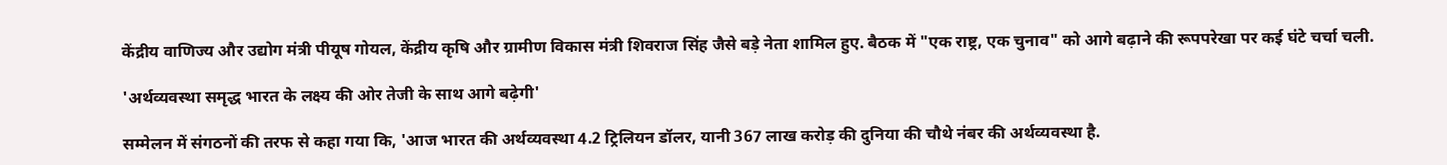केंद्रीय वाणिज्य और उद्योग मंत्री पीयूष गोयल, केंद्रीय कृषि और ग्रामीण विकास मंत्री शिवराज सिंह जैसे बड़े नेता शामिल हुए. बैठक में "एक राष्ट्र, एक चुनाव" को आगे बढ़ाने की रूपपरेखा पर कई घंटे चर्चा चली.

'अर्थव्यवस्था समृद्ध भारत के लक्ष्य की ओर तेजी के साथ आगे बढ़ेगी'

सम्मेलन में संगठनों की तरफ से कहा गया कि, 'आज भारत की अर्थव्यवस्था 4.2 ट्रिलियन डॉलर, यानी 367 लाख करोड़ की दुनिया की चौथे नंबर की अर्थव्यवस्था है.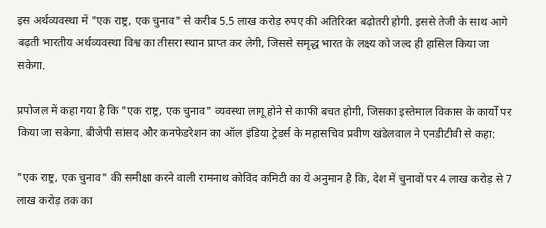इस अर्थव्यवस्था में "एक राष्ट्र, एक चुनाव" से करीब 5.5 लाख करोड़ रुपए की अतिरिक्त बढ़ोतरी होगी. इससे तेजी के साथ आगे बढ़ती भारतीय अर्थव्यवस्था विश्व का तीसरा स्थान प्राप्त कर लेगी, जिससे समृद्ध भारत के लक्ष्य को जल्द ही हासिल किया जा सकेगा.

प्रपोजल में कहा गया है कि "एक राष्ट्र, एक चुनाव" व्यवस्था लागू होने से काफी बचत होगी, जिसका इस्तेमाल विकास के कार्यों पर किया जा सकेगा. बीजेपी सांसद और कनफेडरेशन का ऑल इंडिया ट्रेडर्स के महासचिव प्रवीण खंडेलवाल ने एनडीटीवी से कहा:

"एक राष्ट्र, एक चुनाव" की समीक्षा करने वाली रामनाथ कोविंद कमिटी का ये अनुमान है कि, देश में चुनावों पर 4 लाख करोड़ से 7 लाख करोड़ तक का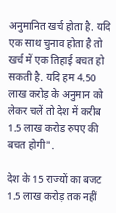अनुमानित खर्च होता है. यदि एक साथ चुनाव होता है तो खर्च में एक तिहाई बचत हो सकती है. यदि हम 4.50 लाख करोड़ के अनुमान को लेकर चलें तो देश में करीब 1.5 लाख करोड रुपए की बचत होगी".

देश के 15 राज्यों का बजट 1.5 लाख करोड़ तक नहीं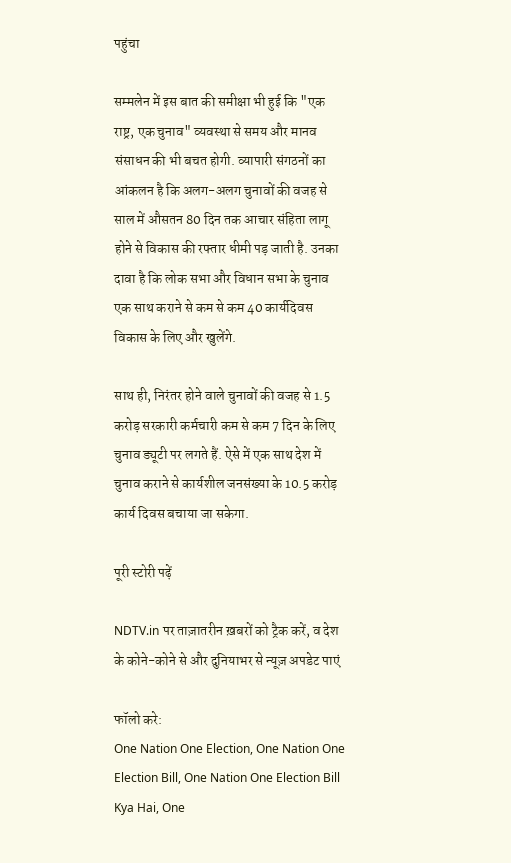पहुंचा

सम्मलेन में इस बात की समीक्षा भी हुई कि "एक राष्ट्र, एक चुनाव" व्यवस्था से समय और मानव संसाधन की भी बचत होगी. व्यापारी संगठनों का आंकलन है कि अलग-अलग चुनावों की वजह से साल में औसतन 80 दिन तक आचार संहिता लागू होने से विकास की रफ्तार धीमी पड़ जाती है. उनका दावा है कि लोक सभा और विधान सभा के चुनाव एक साथ कराने से कम से कम 40 कार्यदिवस विकास के लिए और खुलेंगे.

साथ ही, निरंतर होने वाले चुनावों की वजह से 1.5 करोड़ सरकारी कर्मचारी कम से कम 7 दिन के लिए चुनाव ड्यूटी पर लगते हैं. ऐसे में एक साथ देश में चुनाव कराने से कार्यशील जनसंख्या के 10.5 करोड़ कार्य दिवस बचाया जा सकेगा.

पूरी स्टोरी पढ़ें

NDTV.in पर ताज़ातरीन ख़बरों को ट्रैक करें, व देश के कोने-कोने से और दुनियाभर से न्यूज़ अपडेट पाएं

फॉलो करे:
One Nation One Election, One Nation One Election Bill, One Nation One Election Bill Kya Hai, One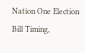Nation One Election Bill Timing,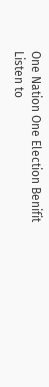One Nation One Election Benifit
Listen to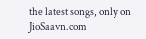the latest songs, only on JioSaavn.com